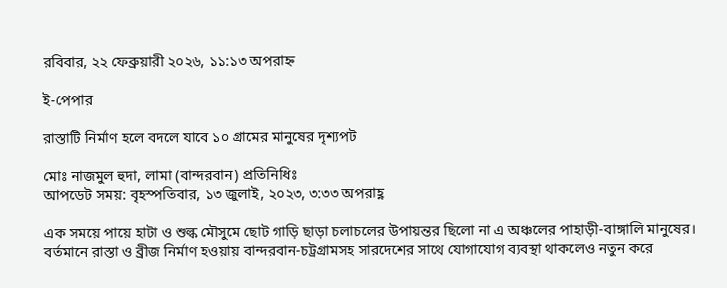রবিবার, ২২ ফেব্রুয়ারী ২০২৬, ১১:১৩ অপরাহ্ন

ই-পেপার

রাস্তাটি নির্মাণ হলে বদলে যাবে ১০ গ্রামের মানুষের দৃশ্যপট

মোঃ নাজমুল হুদা, লামা (বান্দরবান) প্রতিনিধিঃ
আপডেট সময়: বৃহস্পতিবার, ১৩ জুলাই, ২০২৩, ৩:৩৩ অপরাহ্ণ

এক সময়ে পায়ে হাটা ও শুল্ক মৌসুমে ছোট গাড়ি ছাড়া চলাচলের উপায়ন্তর ছিলো না এ অঞ্চলের পাহাড়ী-বাঙ্গালি মানুষের। বর্তমানে রাস্তা ও ব্রীজ নির্মাণ হওয়ায় বান্দরবান-চট্রগ্রামসহ সারদেশের সাথে যোগাযোগ ব্যবস্থা থাকলেও নতুন করে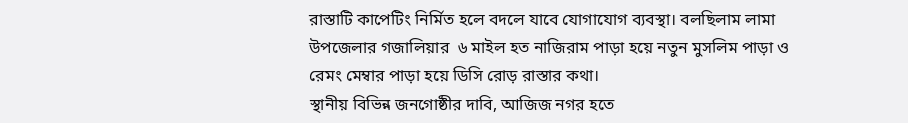রাস্তাটি কাপেটিং নির্মিত হলে বদলে যাবে যোগাযোগ ব্যবস্থা। বলছিলাম লামা উপজেলার গজালিয়ার  ৬ মাইল হত নাজিরাম পাড়া হয়ে নতুন মুসলিম পাড়া ও রেমং মেম্বার পাড়া হয়ে ডিসি রোড় রাস্তার কথা।
স্থানীয় বিভিন্ন জনগোষ্ঠীর দাবি, আজিজ নগর হতে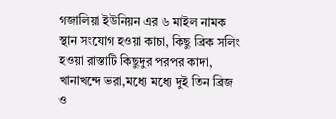গজালিয়া ইউনিয়ন এর ৬ মাইল নামক স্থান সংযোগ হওয়া কাচা, কিছু ব্রিক সলিং হওয়া রাস্তাটি কিছুদুর পরপর কাদা, খানাখন্দে ভরা,মধ্যে মধ্যে দুই তিন ব্রিজ ও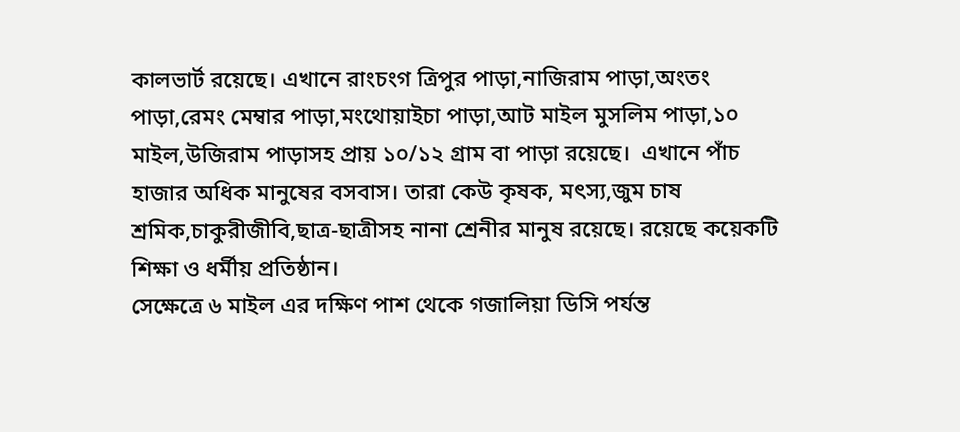কালভার্ট রয়েছে। এখানে রাংচংগ ত্রিপুর পাড়া,নাজিরাম পাড়া,অংতং পাড়া,রেমং মেম্বার পাড়া,মংথোয়াইচা পাড়া,আট মাইল মুসলিম পাড়া,১০ মাইল,উজিরাম পাড়াসহ প্রায় ১০/১২ গ্রাম বা পাড়া রয়েছে।  এখানে পাঁচ হাজার অধিক মানুষের বসবাস। তারা কেউ কৃষক, মৎস্য,জুম চাষ শ্রমিক,চাকুরীজীবি,ছাত্র-ছাত্রীসহ নানা শ্রেনীর মানুষ রয়েছে। রয়েছে কয়েকটি শিক্ষা ও ধর্মীয় প্রতিষ্ঠান।
সেক্ষেত্রে ৬ মাইল এর দক্ষিণ পাশ থেকে গজালিয়া ডিসি পর্যন্ত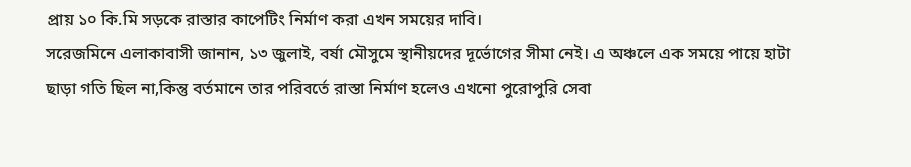প্রায় ১০ কি.মি সড়কে রাস্তার কাপেটিং নির্মাণ করা এখন সময়ের দাবি।
সরেজমিনে এলাকাবাসী জানান, ১৩ জুলাই, বর্ষা মৌসুমে স্থানীয়দের দূর্ভোগের সীমা নেই। এ অঞ্চলে এক সময়ে পায়ে হাটা ছাড়া গতি ছিল না,কিন্তু বর্তমানে তার পরিবর্তে রাস্তা নির্মাণ হলেও এখনো পুরোপুরি সেবা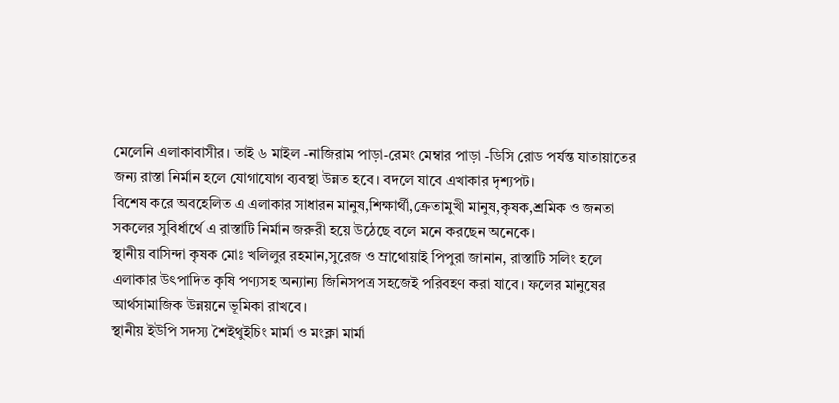মেলেনি এলাকাবাসীর। তাই ৬ মাইল -নাজিরাম পাড়া-রেমং মেম্বার পাড়া -ডিসি রোড পর্যন্ত যাতায়াতের জন্য রাস্তা নির্মান হলে যোগাযোগ ব্যবস্থা উন্নত হবে। বদলে যাবে এখাকার দৃশ্যপট।
বিশেষ করে অবহেলিত এ এলাকার সাধারন মানুষ,শিক্ষার্থী,ক্রেতামুখী মানুষ,কৃষক,শ্রমিক ও জনতা সকলের সুবির্ধার্থে এ রাস্তাটি নির্মান জরুরী হয়ে উঠেছে বলে মনে করছেন অনেকে।
স্থানীয় বাসিন্দা কৃষক মোঃ খলিলুর রহমান,সুরেজ ও ম্রাথোয়াই পিপুরা জানান, রাস্তাটি সলিং হলে এলাকার উৎপাদিত কৃষি পণ্যসহ অন্যান্য জিনিসপত্র সহজেই পরিবহণ করা যাবে। ফলের মানুষের আর্থসামাজিক উন্নয়নে ভূমিকা রাখবে।
স্থানীয় ইউপি সদস্য শৈইথুইচিং মার্মা ও মংক্লা মার্মা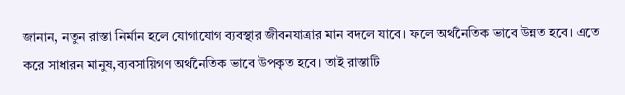জানান, নতুন রাস্তা নির্মান হলে যোগাযোগ ব্যবস্থার জীবনযাত্রার মান বদলে যাবে। ফলে অর্থনৈতিক ভাবে উন্নত হবে। এতে করে সাধারন মানুষ,ব্যবসায়িগণ অর্থনৈতিক ভাবে উপকৃত হবে। তাই রাস্তাটি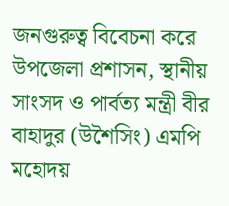জনগুরুত্ব বিবেচনা করে উপজেলা প্রশাসন, স্থানীয় সাংসদ ও পার্বত্য মন্ত্রী বীর বাহাদুর (উশৈসিং) এমপি  মহোদয়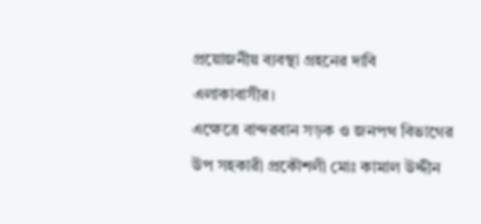প্রয়োজনীয় ব্যবস্থা গ্রহনের দাবি এলাকাবাসীর।
এক্ষেত্রে বান্দরবান সড়ক ও জনপথ বিভাগের উপ সহকারী প্রকৌশলী মোঃ কামাল উদ্দীন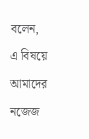বলেন, এ বিষয়ে আমাদের নজেজ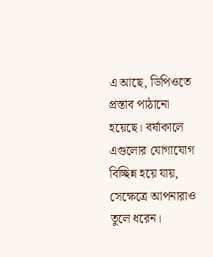এ আছে, ডিপিওতে প্রস্তাব পাঠানো হয়েছে। বর্ষাকালে এগুলোর যোগাযোগ বিচ্ছিন্ন হয়ে যায়, সেক্ষেত্রে আপনারাও তুলে ধরেন।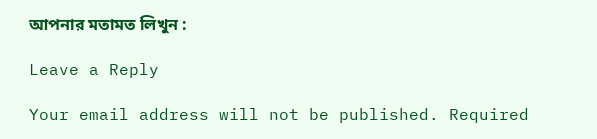আপনার মতামত লিখুন :

Leave a Reply

Your email address will not be published. Required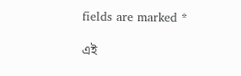fields are marked *

এই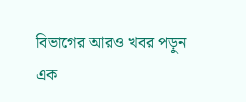বিভাগের আরও খবর পড়ুন
এক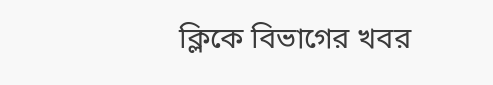ক্লিকে বিভাগের খবর